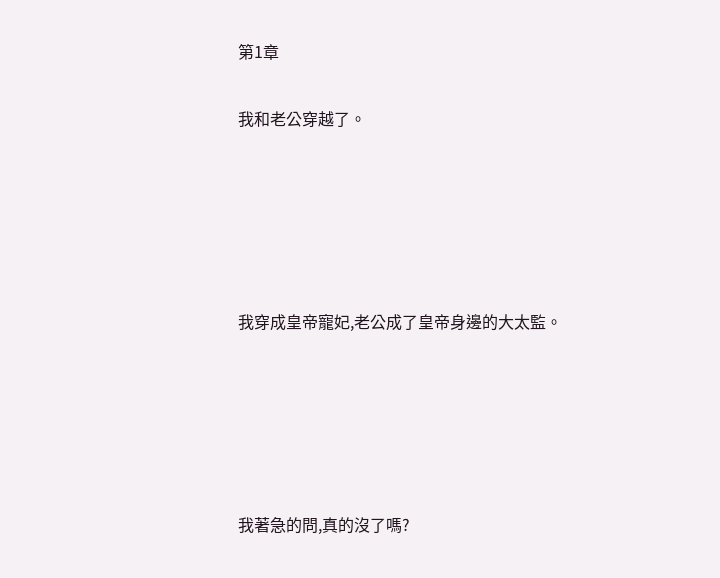第1章

我和老公穿越了。





我穿成皇帝寵妃,老公成了皇帝身邊的大太監。





我著急的問,真的沒了嗎?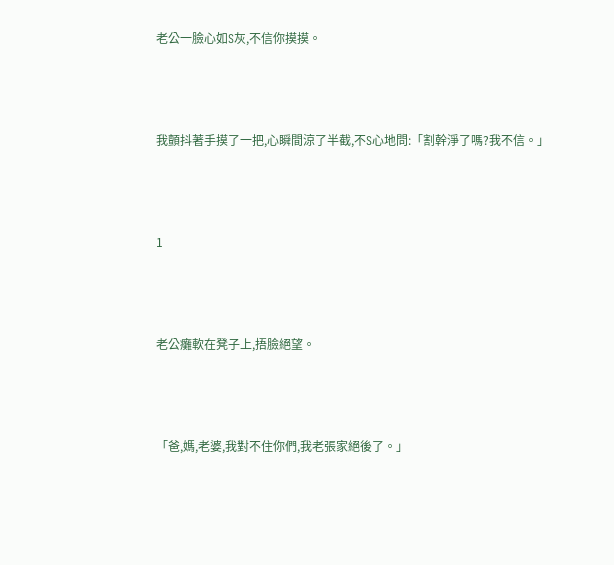老公一臉心如S灰,不信你摸摸。





我顫抖著手摸了一把,心瞬間涼了半截,不S心地問:「割幹淨了嗎?我不信。」





1





老公癱軟在凳子上,捂臉絕望。





「爸,媽,老婆,我對不住你們,我老張家絕後了。」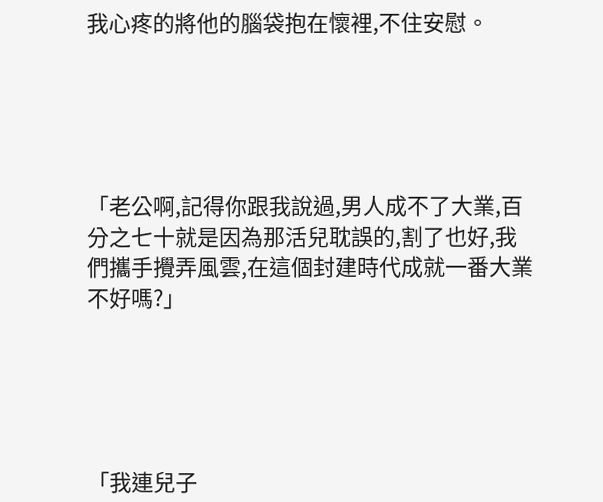我心疼的將他的腦袋抱在懷裡,不住安慰。





「老公啊,記得你跟我說過,男人成不了大業,百分之七十就是因為那活兒耽誤的,割了也好,我們攜手攪弄風雲,在這個封建時代成就一番大業不好嗎?」





「我連兒子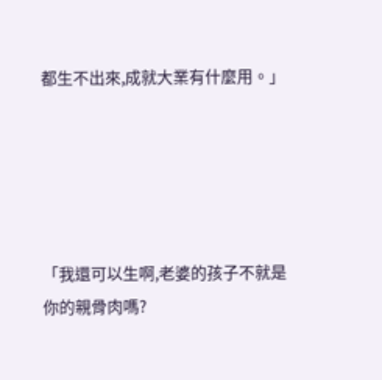都生不出來,成就大業有什麼用。」





「我還可以生啊,老婆的孩子不就是你的親骨肉嗎?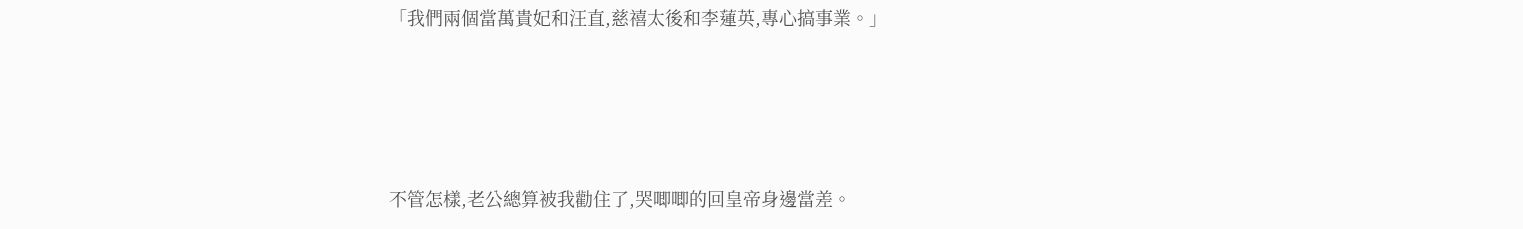「我們兩個當萬貴妃和汪直,慈禧太後和李蓮英,專心搞事業。」





不管怎樣,老公總算被我勸住了,哭唧唧的回皇帝身邊當差。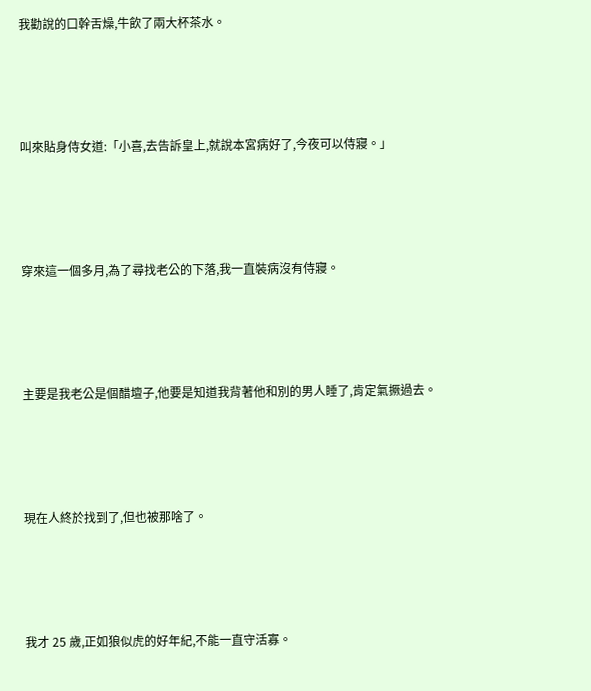我勸說的口幹舌燥,牛飲了兩大杯茶水。





叫來貼身侍女道:「小喜,去告訴皇上,就說本宮病好了,今夜可以侍寢。」





穿來這一個多月,為了尋找老公的下落,我一直裝病沒有侍寢。





主要是我老公是個醋壇子,他要是知道我背著他和別的男人睡了,肯定氣撅過去。





現在人終於找到了,但也被那啥了。





我才 25 歲,正如狼似虎的好年紀,不能一直守活寡。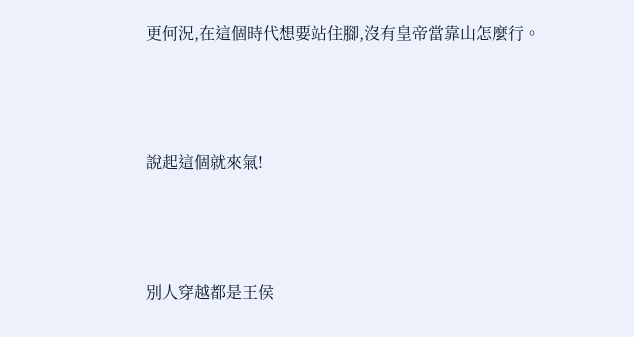更何況,在這個時代想要站住腳,沒有皇帝當靠山怎麼行。





說起這個就來氣!





別人穿越都是王侯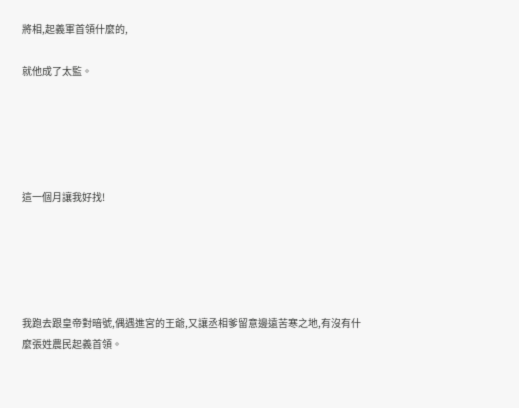將相,起義軍首領什麼的,

就他成了太監。





這一個月讓我好找!





我跑去跟皇帝對暗號,偶遇進宮的王爺,又讓丞相爹留意邊遠苦寒之地,有沒有什麼張姓農民起義首領。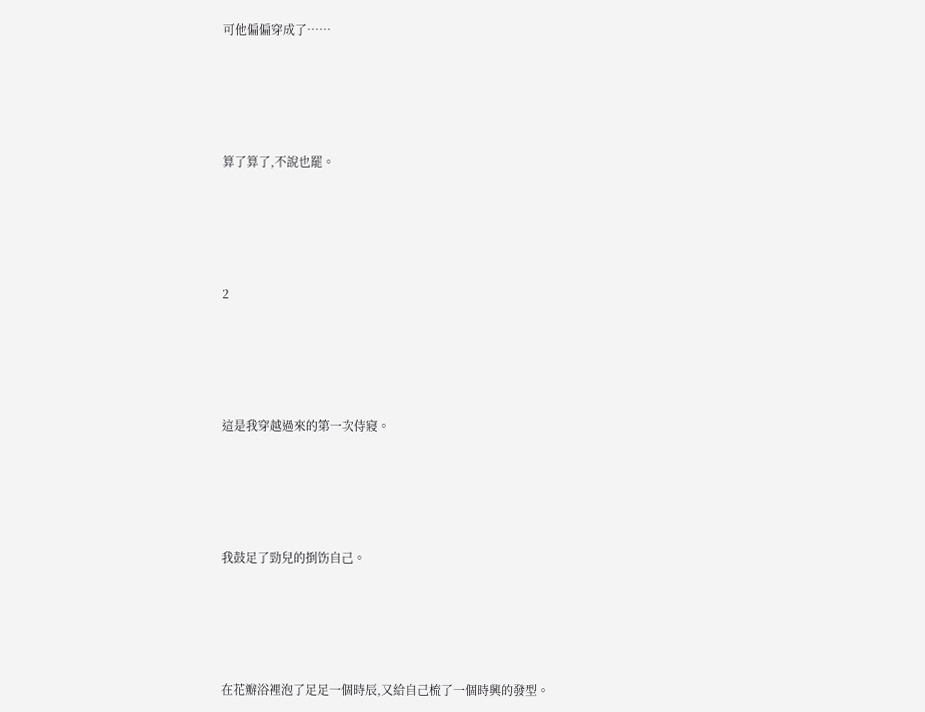可他偏偏穿成了……





算了算了,不說也罷。





2





這是我穿越過來的第一次侍寢。





我鼓足了勁兒的捯饬自己。





在花瓣浴裡泡了足足一個時辰,又給自己梳了一個時興的發型。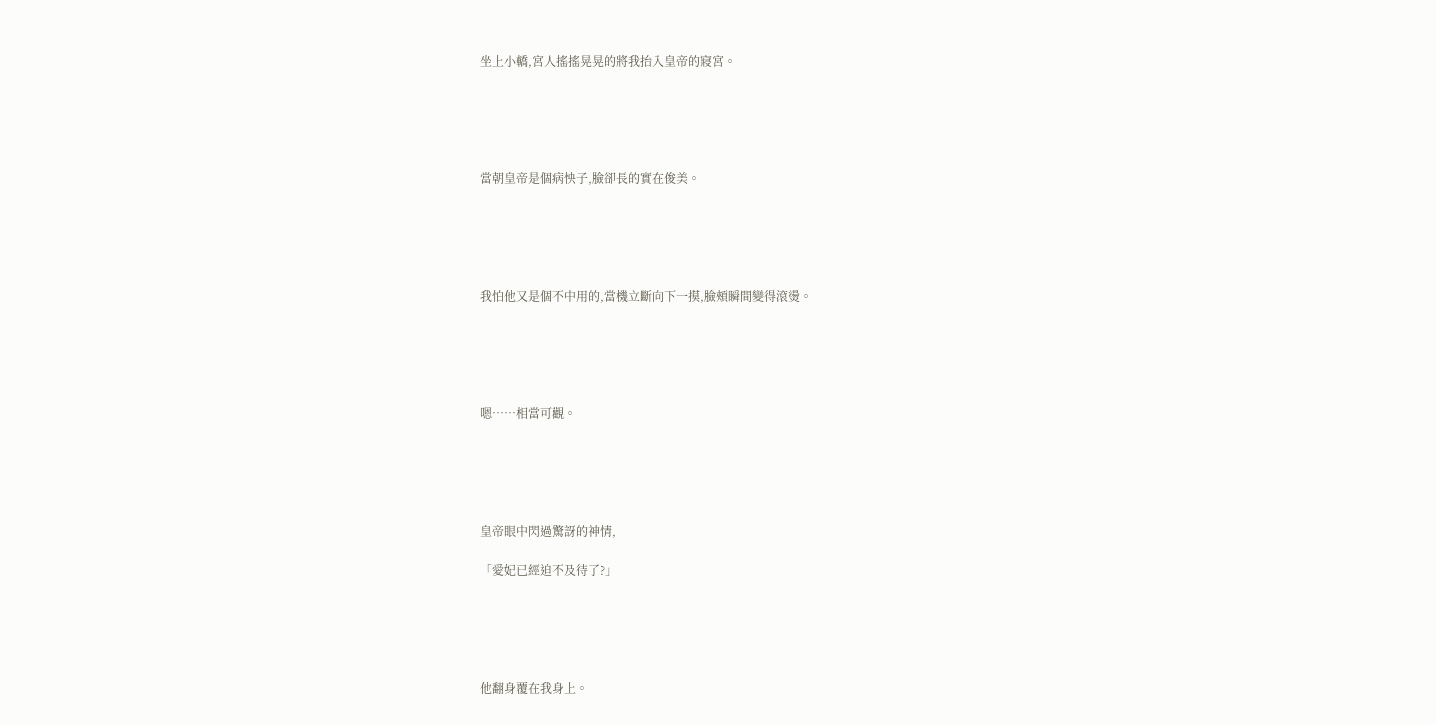坐上小轎,宮人搖搖晃晃的將我抬入皇帝的寢宮。





當朝皇帝是個病怏子,臉卻長的實在俊美。





我怕他又是個不中用的,當機立斷向下一摸,臉頰瞬間變得滾燙。





嗯……相當可觀。





皇帝眼中閃過驚訝的神情,

「愛妃已經迫不及待了?」





他翻身覆在我身上。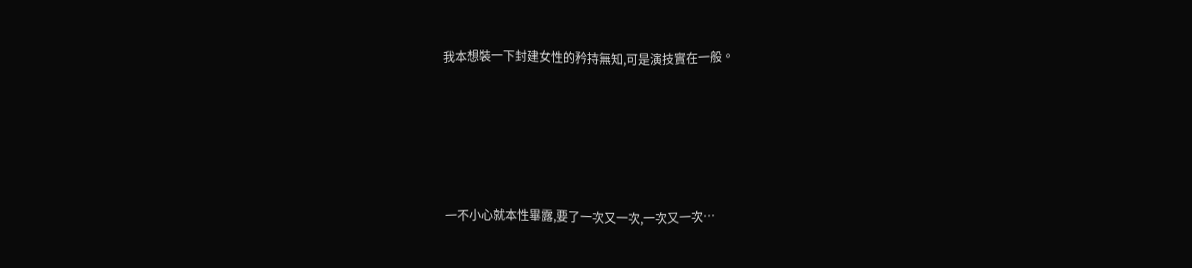我本想裝一下封建女性的矜持無知,可是演技實在一般。





一不小心就本性畢露,要了一次又一次,一次又一次…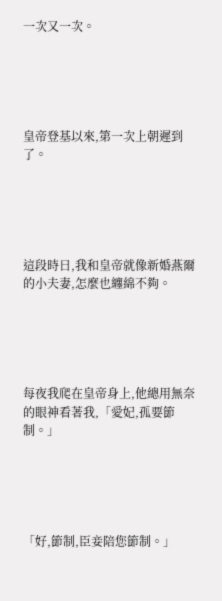一次又一次。





皇帝登基以來,第一次上朝遲到了。





這段時日,我和皇帝就像新婚燕爾的小夫妻,怎麼也纏綿不夠。





每夜我爬在皇帝身上,他總用無奈的眼神看著我,「愛妃,孤要節制。」





「好,節制,臣妾陪您節制。」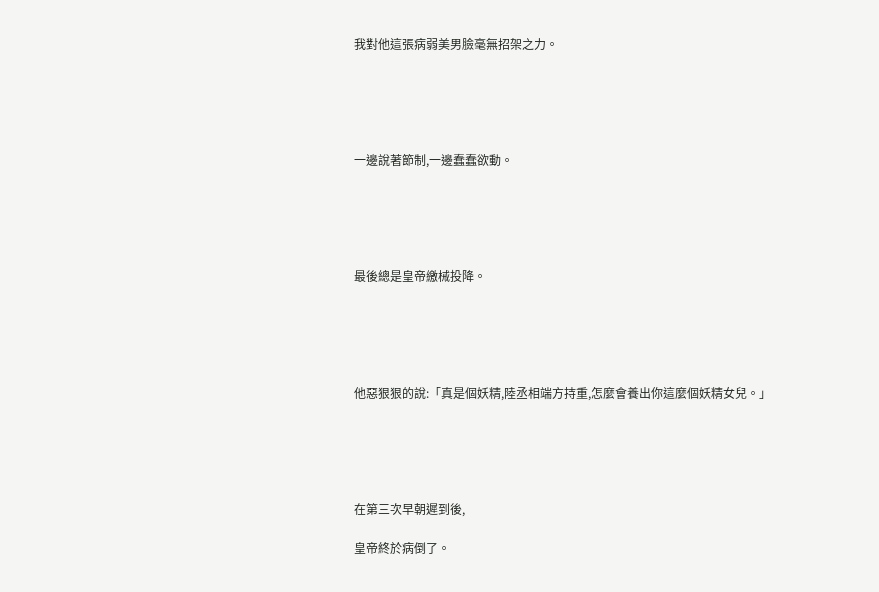我對他這張病弱美男臉毫無招架之力。





一邊說著節制,一邊蠢蠢欲動。





最後總是皇帝繳械投降。





他惡狠狠的說:「真是個妖精,陸丞相端方持重,怎麼會養出你這麼個妖精女兒。」





在第三次早朝遲到後,

皇帝終於病倒了。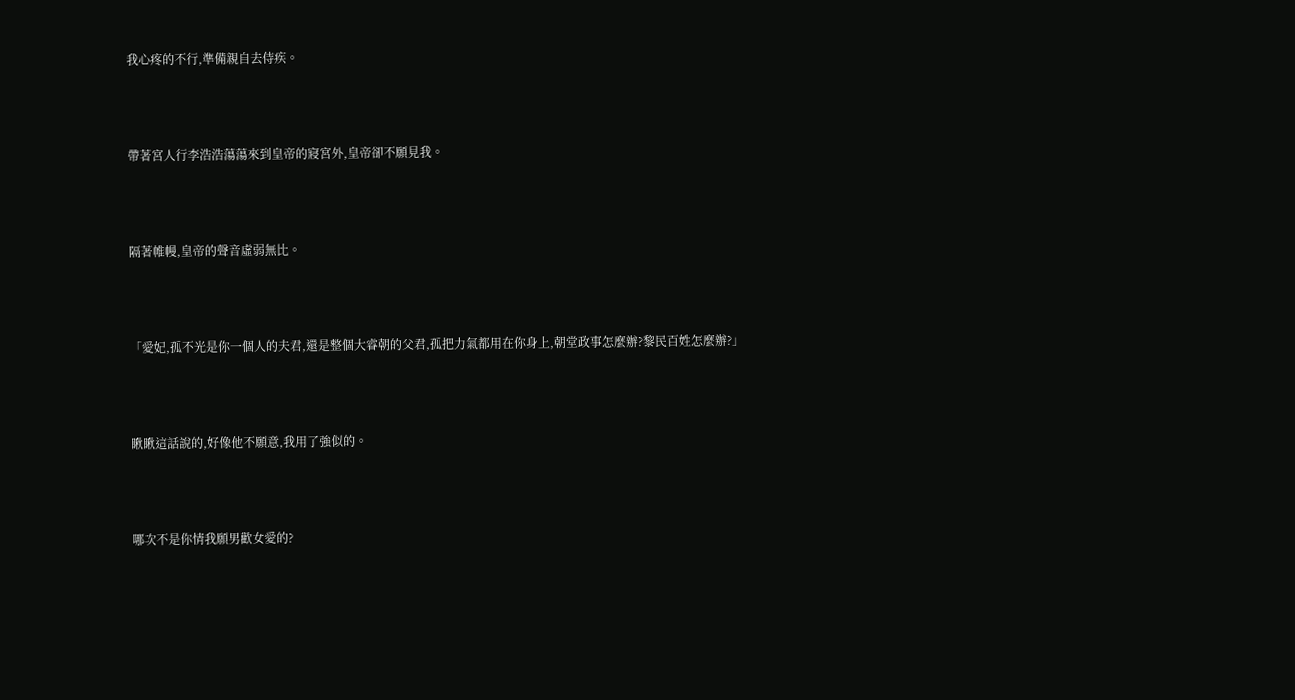我心疼的不行,準備親自去侍疾。





帶著宮人行李浩浩蕩蕩來到皇帝的寢宮外,皇帝卻不願見我。





隔著帷幔,皇帝的聲音虛弱無比。





「愛妃,孤不光是你一個人的夫君,還是整個大睿朝的父君,孤把力氣都用在你身上,朝堂政事怎麼辦?黎民百姓怎麼辦?」





瞅瞅這話說的,好像他不願意,我用了強似的。





哪次不是你情我願男歡女愛的?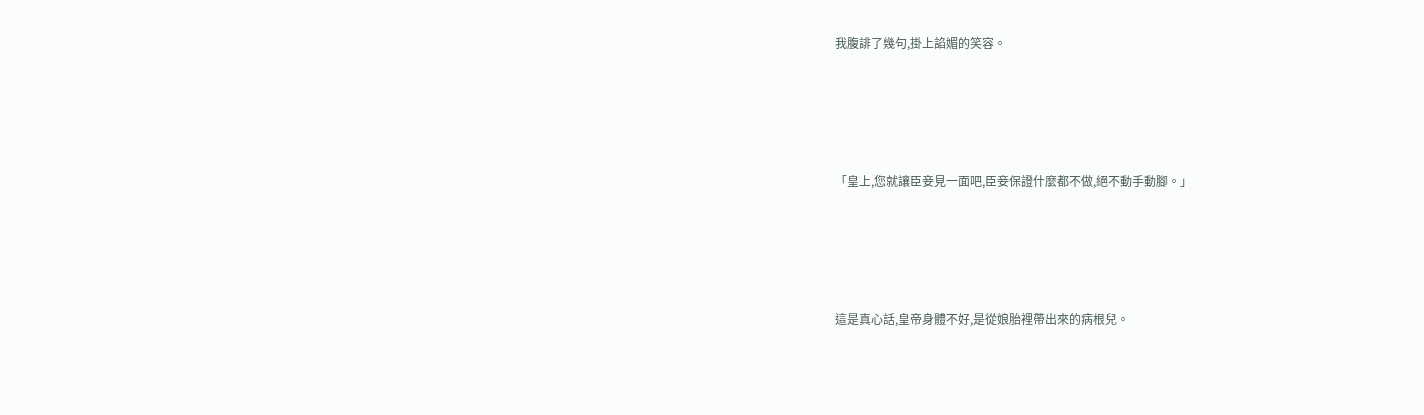我腹誹了幾句,掛上諂媚的笑容。





「皇上,您就讓臣妾見一面吧,臣妾保證什麼都不做,絕不動手動腳。」





這是真心話,皇帝身體不好,是從娘胎裡帶出來的病根兒。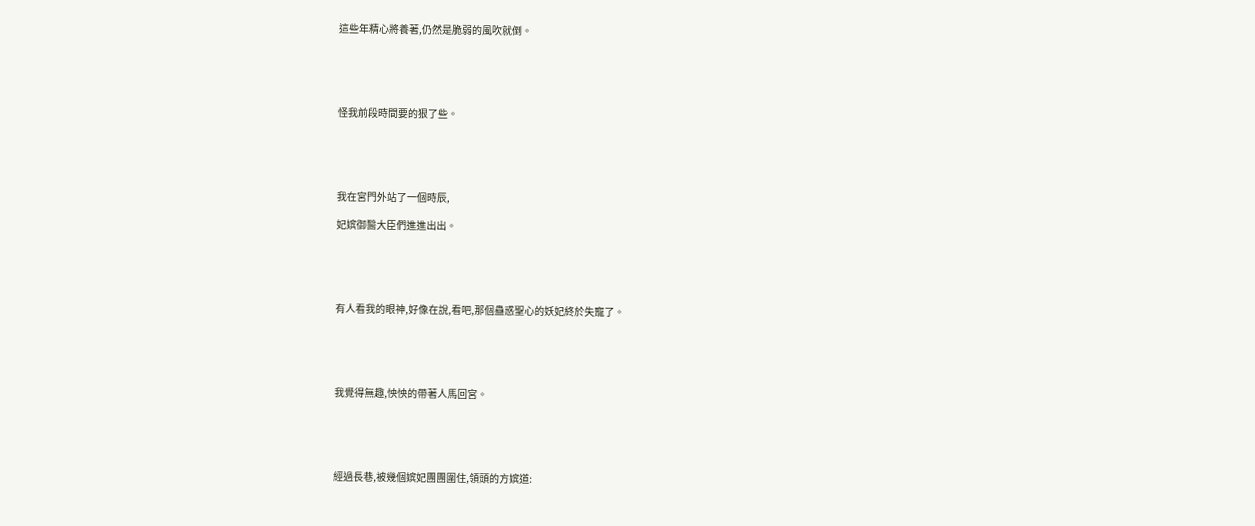這些年精心將養著,仍然是脆弱的風吹就倒。





怪我前段時間要的狠了些。





我在宮門外站了一個時辰,

妃嫔御醫大臣們進進出出。





有人看我的眼神,好像在說,看吧,那個蠱惑聖心的妖妃終於失寵了。





我覺得無趣,怏怏的帶著人馬回宮。





經過長巷,被幾個嫔妃團團圍住,領頭的方嫔道: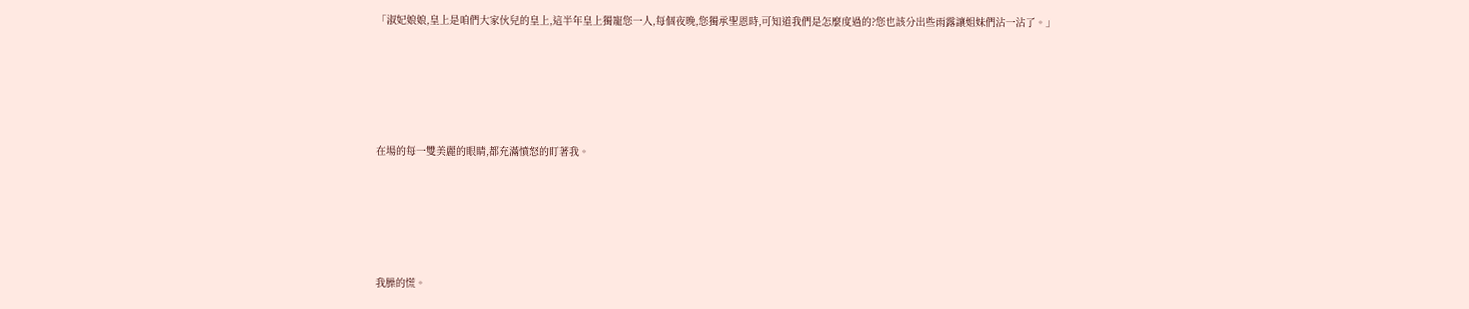「淑妃娘娘,皇上是咱們大家伙兒的皇上,這半年皇上獨寵您一人,每個夜晚,您獨承聖恩時,可知道我們是怎麼度過的?您也該分出些雨露讓姐妹們沾一沾了。」





在場的每一雙美麗的眼睛,都充滿憤怒的盯著我。





我臊的慌。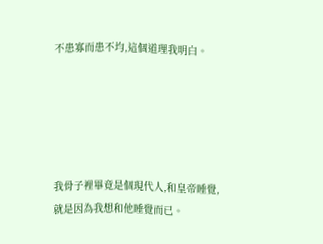不患寡而患不均,這個道理我明白。





我骨子裡畢竟是個現代人,和皇帝睡覺,就是因為我想和他睡覺而已。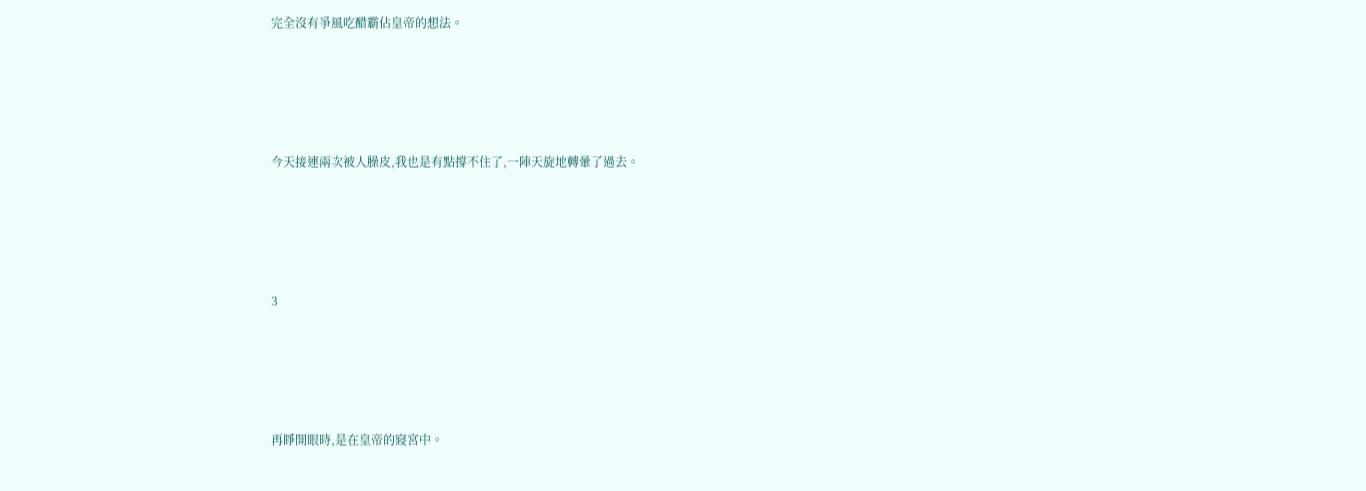完全沒有爭風吃醋霸佔皇帝的想法。





今天接連兩次被人臊皮,我也是有點撐不住了,一陣天旋地轉暈了過去。





3





再睜開眼時,是在皇帝的寢宮中。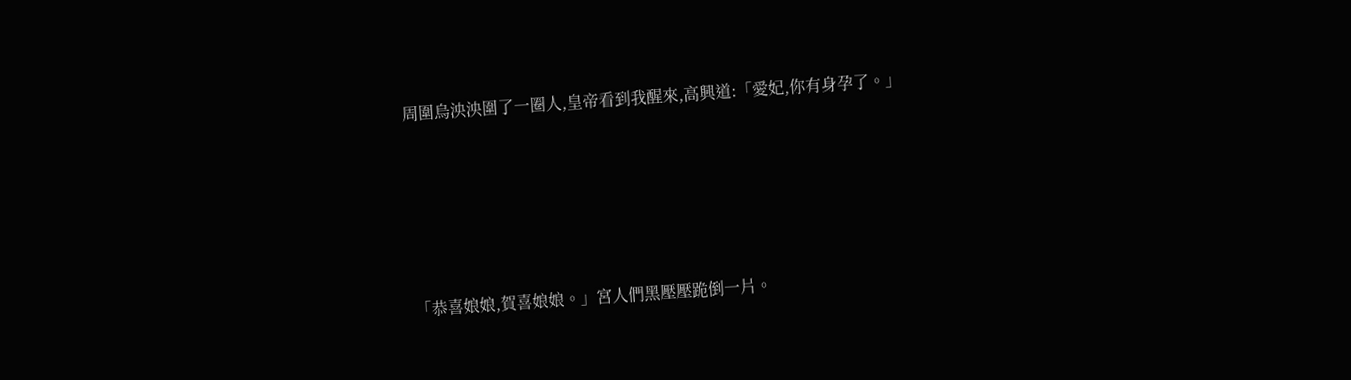周圍烏泱泱圍了一圈人,皇帝看到我醒來,高興道:「愛妃,你有身孕了。」





「恭喜娘娘,賀喜娘娘。」宮人們黑壓壓跪倒一片。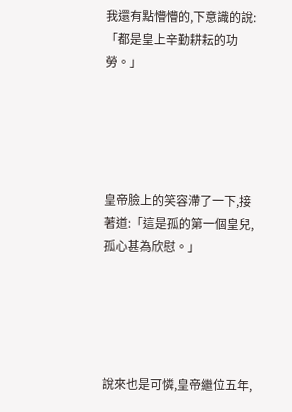我還有點懵懵的,下意識的說:「都是皇上辛勤耕耘的功勞。」





皇帝臉上的笑容滯了一下,接著道:「這是孤的第一個皇兒,孤心甚為欣慰。」





說來也是可憐,皇帝繼位五年,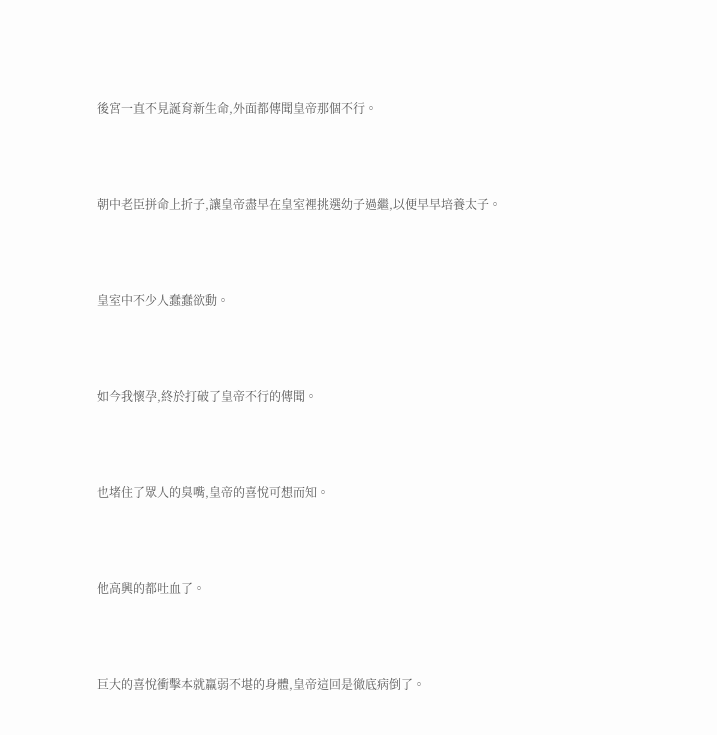後宮一直不見誕育新生命,外面都傳聞皇帝那個不行。





朝中老臣拼命上折子,讓皇帝盡早在皇室裡挑選幼子過繼,以便早早培養太子。





皇室中不少人蠢蠢欲動。





如今我懷孕,終於打破了皇帝不行的傳聞。





也堵住了眾人的臭嘴,皇帝的喜悅可想而知。





他高興的都吐血了。





巨大的喜悅衝擊本就羸弱不堪的身體,皇帝這回是徹底病倒了。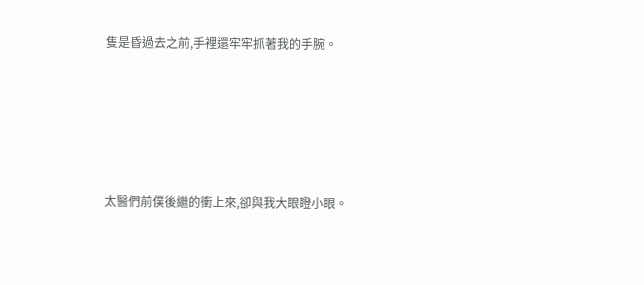隻是昏過去之前,手裡還牢牢抓著我的手腕。





太醫們前僕後繼的衝上來,卻與我大眼瞪小眼。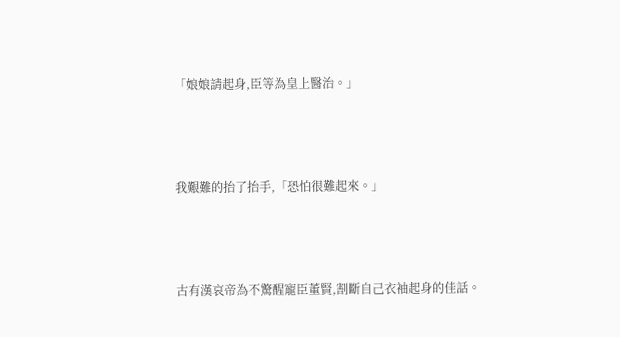「娘娘請起身,臣等為皇上醫治。」





我艱難的抬了抬手,「恐怕很難起來。」





古有漢哀帝為不驚醒寵臣董賢,割斷自己衣袖起身的佳話。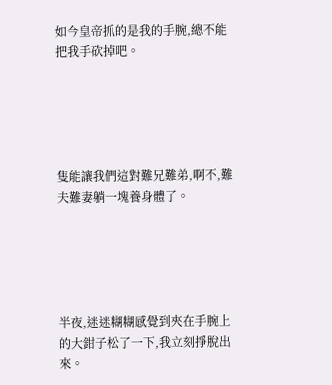如今皇帝抓的是我的手腕,總不能把我手砍掉吧。





隻能讓我們這對難兄難弟,啊不,難夫難妻躺一塊養身體了。





半夜,迷迷糊糊感覺到夾在手腕上的大鉗子松了一下,我立刻掙脫出來。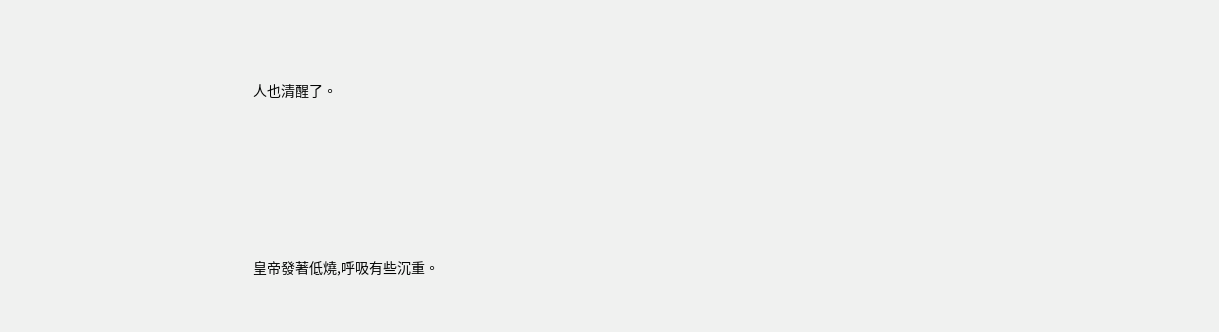人也清醒了。





皇帝發著低燒,呼吸有些沉重。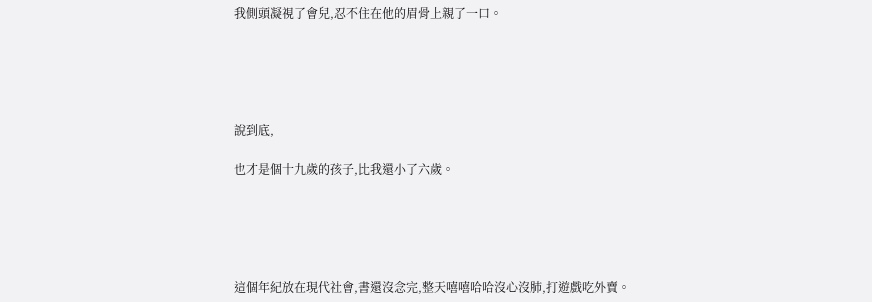我側頭凝視了會兒,忍不住在他的眉骨上親了一口。





說到底,

也才是個十九歲的孩子,比我還小了六歲。





這個年紀放在現代社會,書還沒念完,整天嘻嘻哈哈沒心沒肺,打遊戲吃外賣。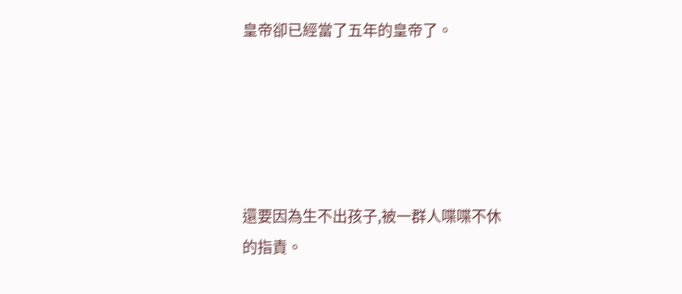皇帝卻已經當了五年的皇帝了。





還要因為生不出孩子,被一群人喋喋不休的指責。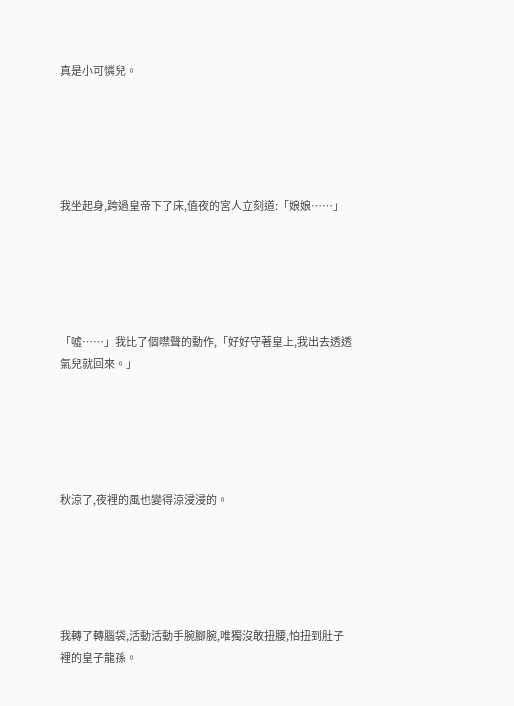真是小可憐兒。





我坐起身,跨過皇帝下了床,值夜的宮人立刻道:「娘娘……」





「噓……」我比了個噤聲的動作,「好好守著皇上,我出去透透氣兒就回來。」





秋涼了,夜裡的風也變得涼浸浸的。





我轉了轉腦袋,活動活動手腕腳腕,唯獨沒敢扭腰,怕扭到肚子裡的皇子龍孫。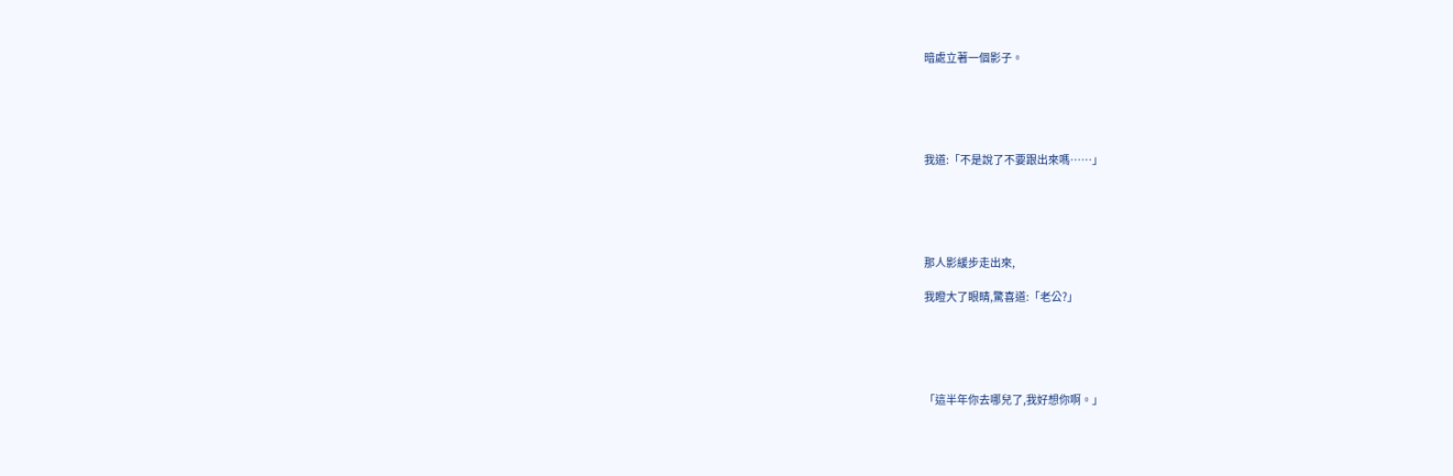暗處立著一個影子。





我道:「不是說了不要跟出來嗎……」





那人影緩步走出來,

我瞪大了眼睛,驚喜道:「老公?」





「這半年你去哪兒了,我好想你啊。」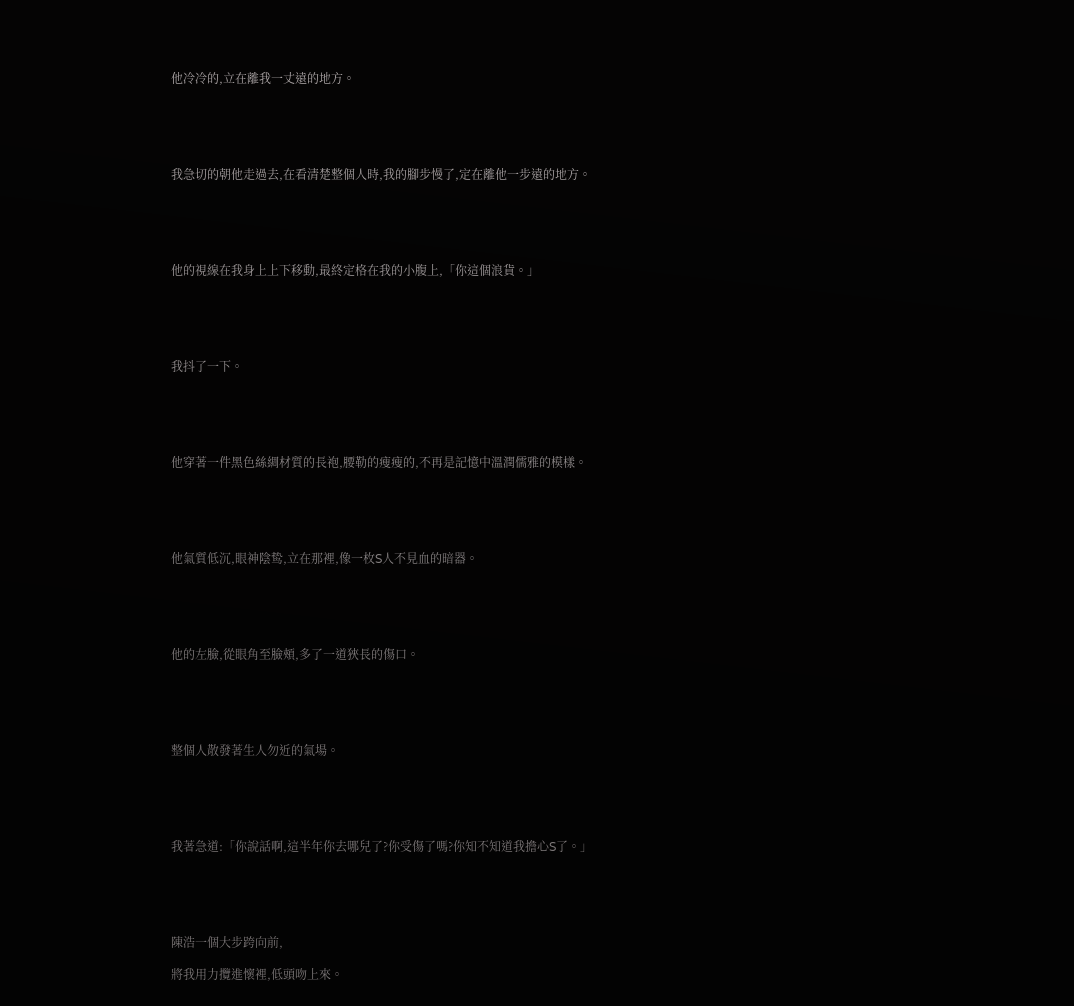他冷冷的,立在離我一丈遠的地方。





我急切的朝他走過去,在看清楚整個人時,我的腳步慢了,定在離他一步遠的地方。





他的視線在我身上上下移動,最終定格在我的小腹上,「你這個浪貨。」





我抖了一下。





他穿著一件黑色絲綢材質的長袍,腰勒的瘦瘦的,不再是記憶中溫潤儒雅的模樣。





他氣質低沉,眼神陰鸷,立在那裡,像一枚S人不見血的暗器。





他的左臉,從眼角至臉頰,多了一道狹長的傷口。





整個人散發著生人勿近的氣場。





我著急道:「你說話啊,這半年你去哪兒了?你受傷了嗎?你知不知道我擔心S了。」





陳浩一個大步跨向前,

將我用力攬進懷裡,低頭吻上來。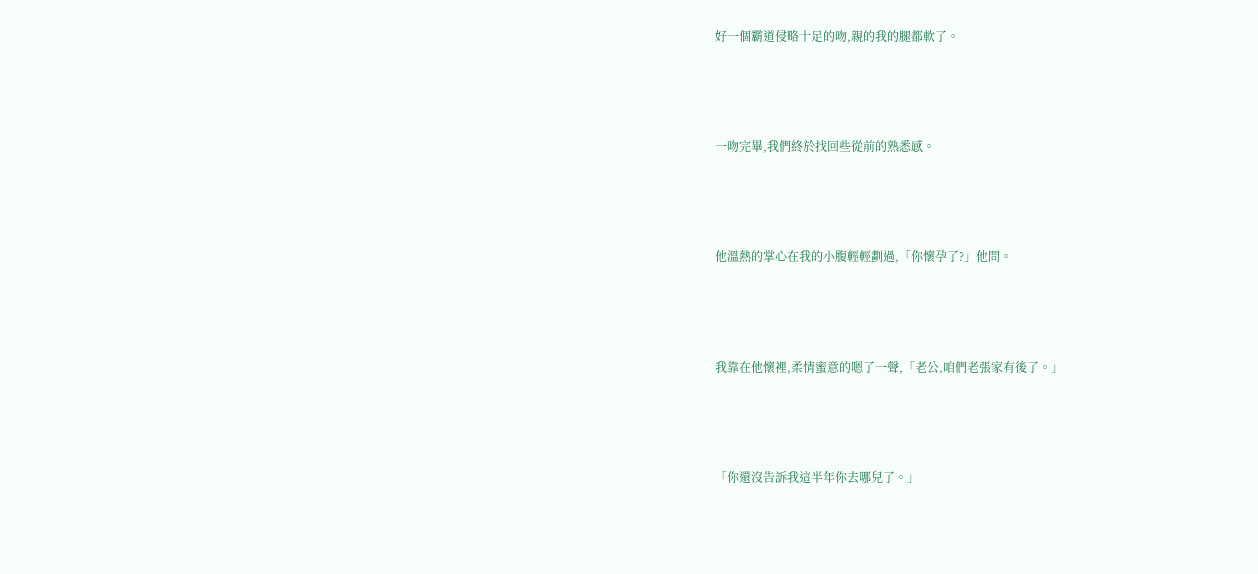好一個霸道侵略十足的吻,親的我的腿都軟了。





一吻完畢,我們終於找回些從前的熟悉感。





他溫熱的掌心在我的小腹輕輕劃過,「你懷孕了?」他問。





我靠在他懷裡,柔情蜜意的嗯了一聲,「老公,咱們老張家有後了。」





「你還沒告訴我這半年你去哪兒了。」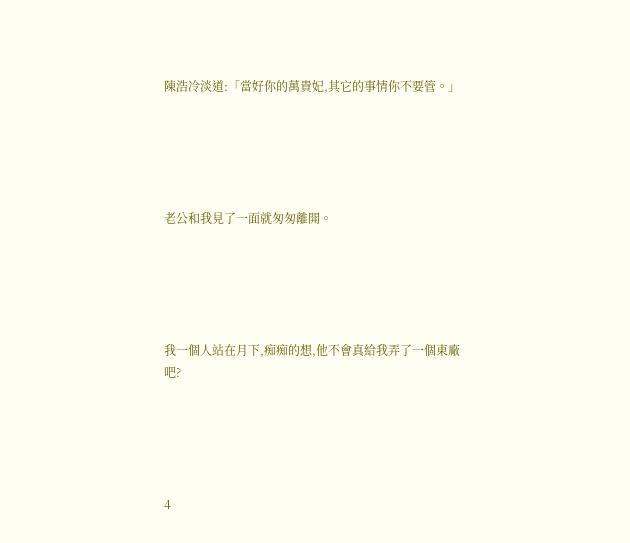陳浩冷淡道:「當好你的萬貴妃,其它的事情你不要管。」





老公和我見了一面就匆匆離開。





我一個人站在月下,痴痴的想,他不會真給我弄了一個東廠吧?





4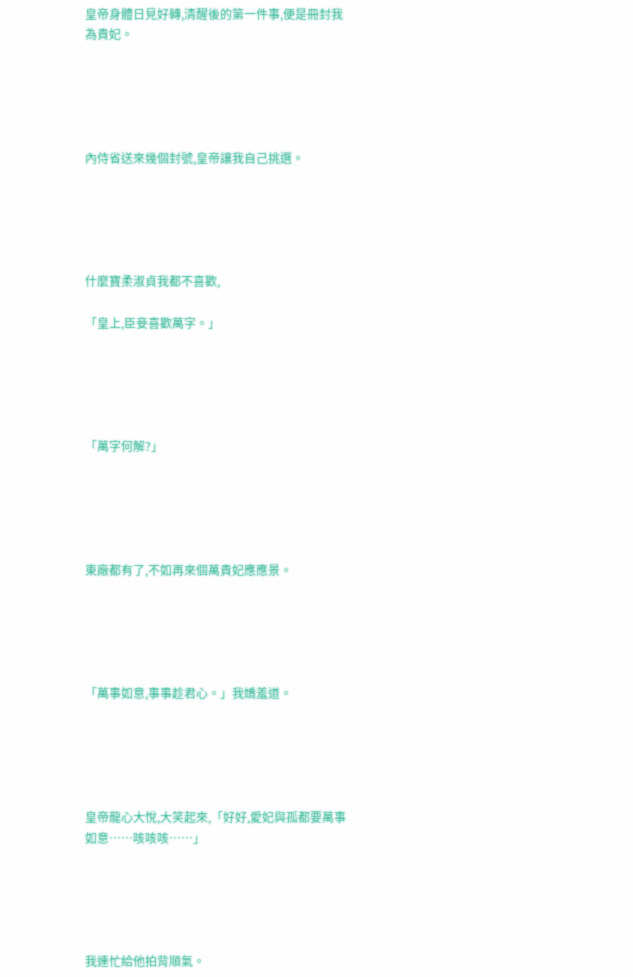皇帝身體日見好轉,清醒後的第一件事,便是冊封我為貴妃。





內侍省送來幾個封號,皇帝讓我自己挑選。





什麼寶柔淑貞我都不喜歡,

「皇上,臣妾喜歡萬字。」





「萬字何解?」





東廠都有了,不如再來個萬貴妃應應景。





「萬事如意,事事趁君心。」我嬌羞道。





皇帝龍心大悅,大笑起來,「好好,愛妃與孤都要萬事如意……咳咳咳……」





我連忙給他拍背順氣。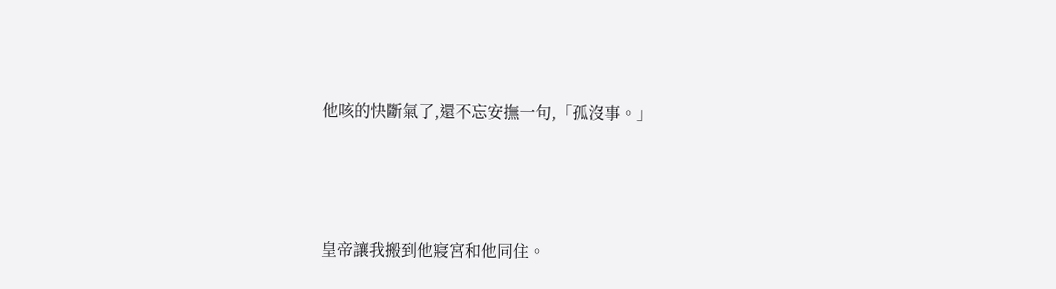他咳的快斷氣了,還不忘安撫一句,「孤沒事。」





皇帝讓我搬到他寢宮和他同住。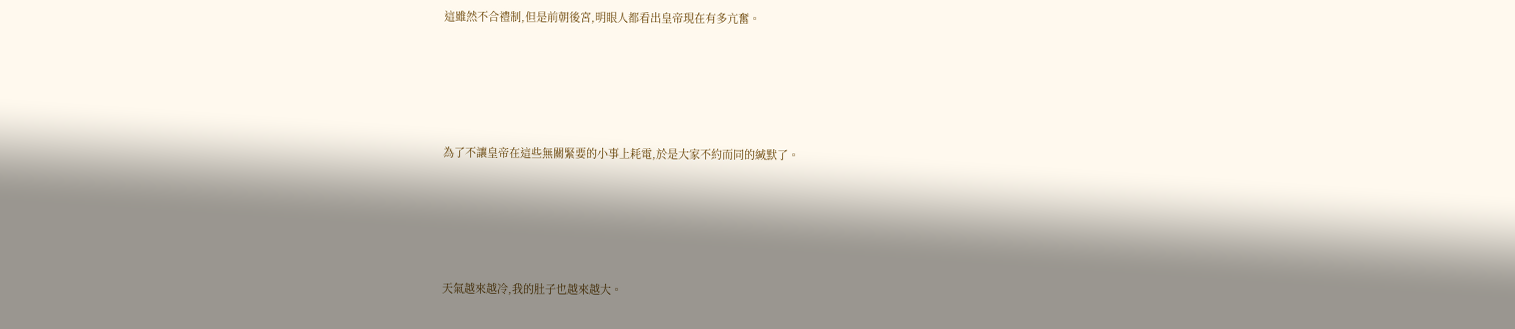這雖然不合禮制,但是前朝後宮,明眼人都看出皇帝現在有多亢奮。





為了不讓皇帝在這些無關緊要的小事上耗電,於是大家不約而同的緘默了。





天氣越來越冷,我的肚子也越來越大。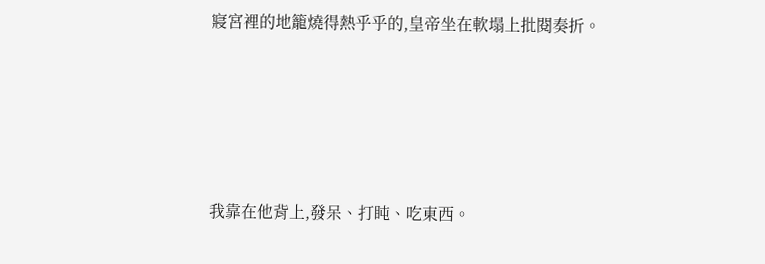寢宮裡的地籠燒得熱乎乎的,皇帝坐在軟塌上批閱奏折。





我靠在他背上,發呆、打盹、吃東西。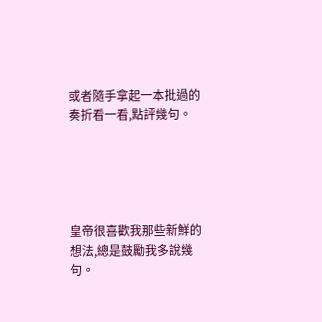或者隨手拿起一本批過的奏折看一看,點評幾句。





皇帝很喜歡我那些新鮮的想法,總是鼓勵我多說幾句。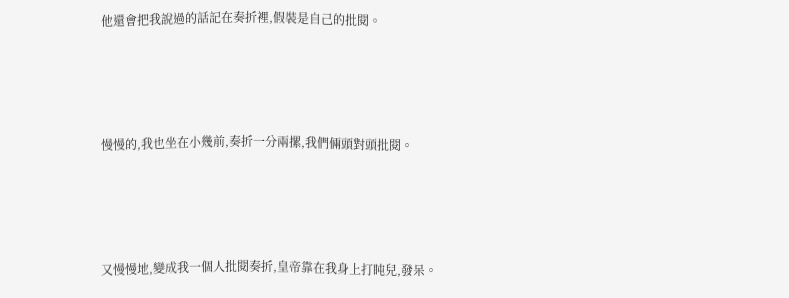他還會把我說過的話記在奏折裡,假裝是自己的批閱。





慢慢的,我也坐在小幾前,奏折一分兩摞,我們倆頭對頭批閱。





又慢慢地,變成我一個人批閱奏折,皇帝靠在我身上打盹兒,發呆。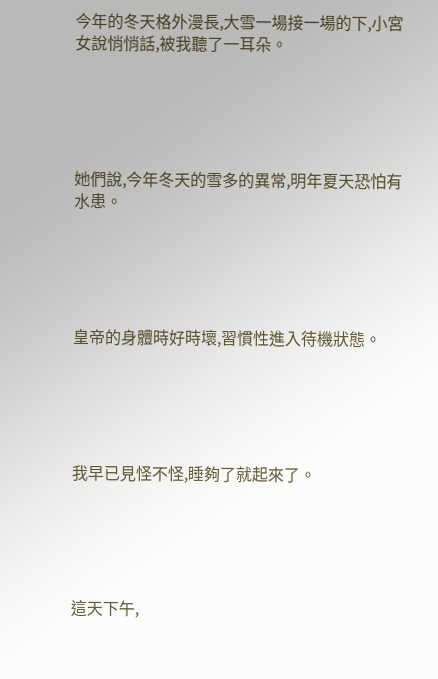今年的冬天格外漫長,大雪一場接一場的下,小宮女說悄悄話,被我聽了一耳朵。





她們說,今年冬天的雪多的異常,明年夏天恐怕有水患。





皇帝的身體時好時壞,習慣性進入待機狀態。





我早已見怪不怪,睡夠了就起來了。





這天下午,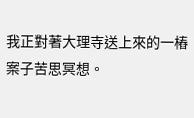我正對著大理寺送上來的一樁案子苦思冥想。